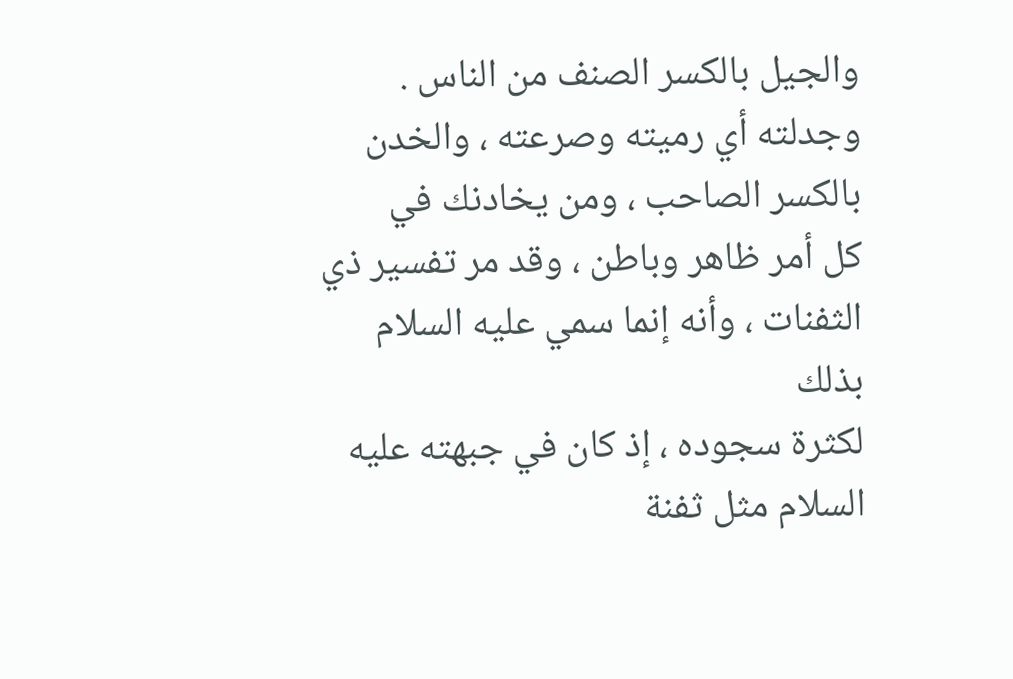والجيل بالكسر الصنف من الناس .
وجدلته أي رميته وصرعته ، والخدن بالكسر الصاحب ، ومن يخادنك في
كل أمر ظاهر وباطن ، وقد مر تفسير ذي الثفنات ، وأنه إنما سمي عليه السلام بذلك
لكثرة سجوده ، إذ كان في جبهته عليه السلام مثل ثفنة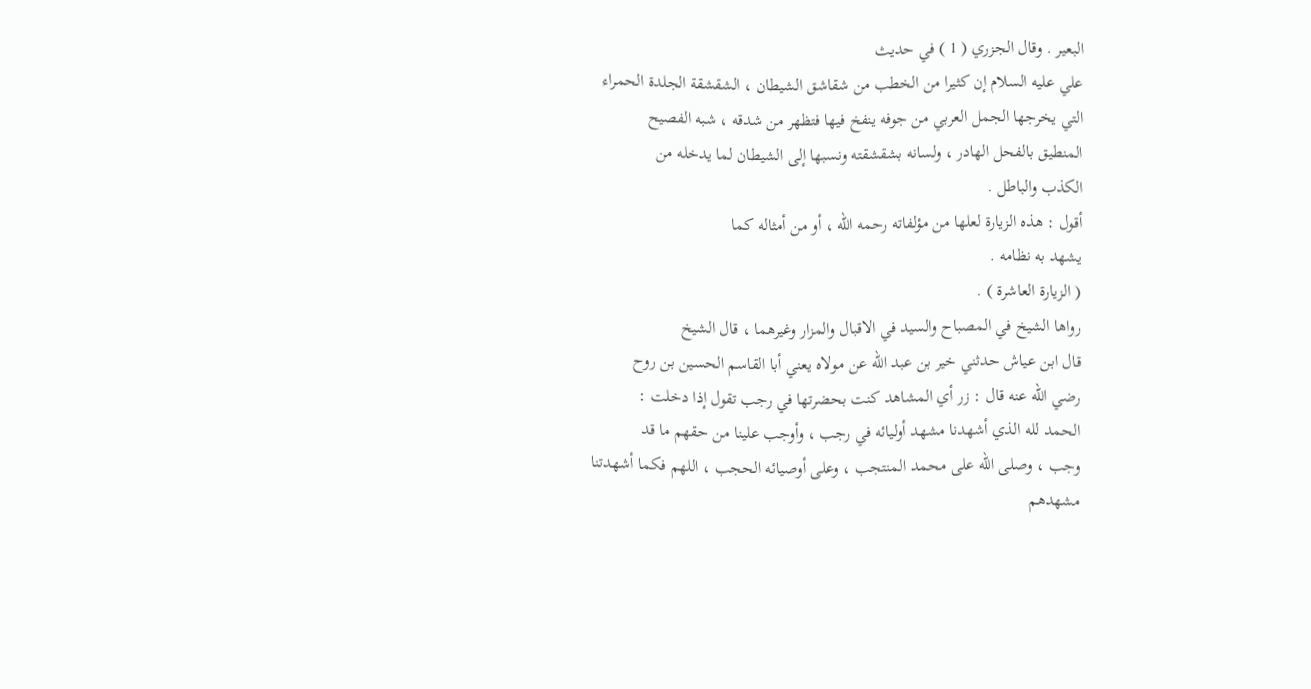البعير . وقال الجزري ( 1 ) في حديث
علي عليه السلام إن كثيرا من الخطب من شقاشق الشيطان ، الشقشقة الجلدة الحمراء
التي يخرجها الجمل العربي من جوفه ينفخ فيها فتظهر من شدقه ، شبه الفصيح
المنطيق بالفحل الهادر ، ولسانه بشقشقته ونسبها إلى الشيطان لما يدخله من
الكذب والباطل .
أقول : هذه الزيارة لعلها من مؤلفاته رحمه الله ، أو من أمثاله كما
يشهد به نظامه .
( الزيارة العاشرة ) .
رواها الشيخ في المصباح والسيد في الاقبال والمزار وغيرهما ، قال الشيخ
قال ابن عياش حدثني خير بن عبد الله عن مولاه يعني أبا القاسم الحسين بن روح
رضي الله عنه قال : زر أي المشاهد كنت بحضرتها في رجب تقول إذا دخلت :
الحمد لله الذي أشهدنا مشهد أوليائه في رجب ، وأوجب علينا من حقهم ما قد
وجب ، وصلى الله على محمد المنتجب ، وعلى أوصيائه الحجب ، اللهم فكما أشهدتنا
مشهدهم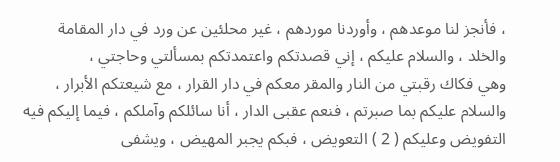، فأنجز لنا موعدهم ، وأوردنا موردهم ، غير محلئين عن ورد في دار المقامة
والخلد ، والسلام عليكم ، إني قصدتكم واعتمدتكم بمسألتي وحاجتي ،
وهي فكاك رقبتي من النار والمقر معكم في دار القرار ، مع شيعتكم الأبرار ،
والسلام عليكم بما صبرتم ، فنعم عقبى الدار ، أنا سائلكم وآملكم ، فيما إليكم فيه
التفويض وعليكم ( 2 ) التعويض ، فبكم يجبر المهيض ، ويشفى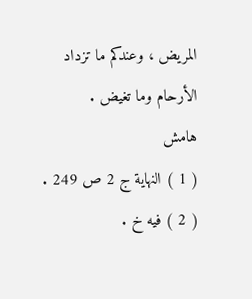المريض ، وعندكم ما تزداد
الأرحام وما تغيض .
هامش
( 1 ) النهاية ج 2 ص 249 .
( 2 ) فيه خ .